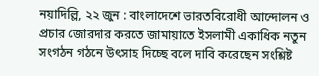নয়াদিল্লি, ২২ জুন : বাংলাদেশে ভারতবিরোধী আন্দোলন ও প্রচার জোরদার করতে জামায়াতে ইসলামী একাধিক নতুন সংগঠন গঠনে উৎসাহ দিচ্ছে বলে দাবি করেছেন সংশ্লিষ্ট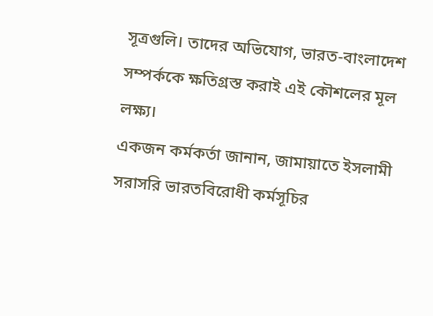সূত্রগুলি। তাদের অভিযোগ, ভারত-বাংলাদেশ সম্পর্ককে ক্ষতিগ্রস্ত করাই এই কৌশলের মূল লক্ষ্য।
একজন কর্মকর্তা জানান, জামায়াতে ইসলামী সরাসরি ভারতবিরোধী কর্মসূচির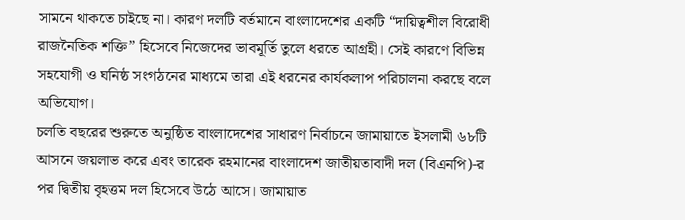সামনে থাকতে চাইছে না। কারণ দলটি বর্তমানে বাংলাদেশের একটি “দায়িত্বশীল বিরোধী রাজনৈতিক শক্তি” হিসেবে নিজেদের ভাবমূর্তি তুলে ধরতে আগ্রহী। সেই কারণে বিভিন্ন সহযোগী ও ঘনিষ্ঠ সংগঠনের মাধ্যমে তারা এই ধরনের কার্যকলাপ পরিচালনা করছে বলে অভিযোগ।
চলতি বছরের শুরুতে অনুষ্ঠিত বাংলাদেশের সাধারণ নির্বাচনে জামায়াতে ইসলামী ৬৮টি আসনে জয়লাভ করে এবং তারেক রহমানের বাংলাদেশ জাতীয়তাবাদী দল (বিএনপি)-র পর দ্বিতীয় বৃহত্তম দল হিসেবে উঠে আসে। জামায়াত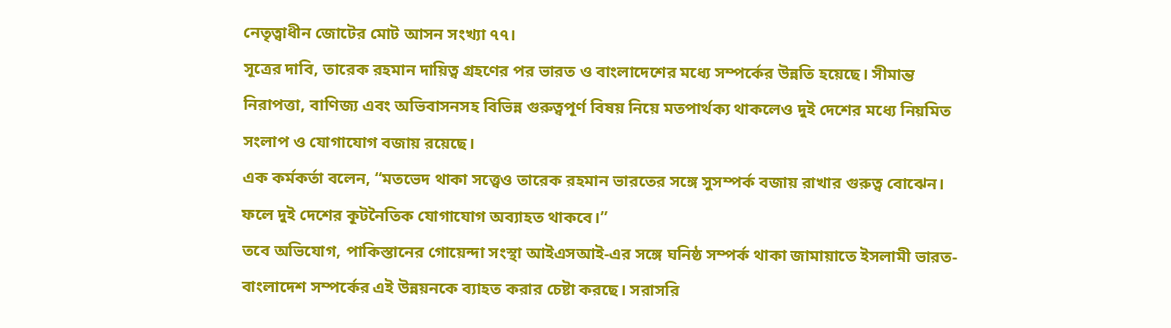নেতৃত্বাধীন জোটের মোট আসন সংখ্যা ৭৭।
সূত্রের দাবি, তারেক রহমান দায়িত্ব গ্রহণের পর ভারত ও বাংলাদেশের মধ্যে সম্পর্কের উন্নতি হয়েছে। সীমান্ত নিরাপত্তা, বাণিজ্য এবং অভিবাসনসহ বিভিন্ন গুরুত্বপূর্ণ বিষয় নিয়ে মতপার্থক্য থাকলেও দুই দেশের মধ্যে নিয়মিত সংলাপ ও যোগাযোগ বজায় রয়েছে।
এক কর্মকর্তা বলেন, “মতভেদ থাকা সত্ত্বেও তারেক রহমান ভারতের সঙ্গে সুসম্পর্ক বজায় রাখার গুরুত্ব বোঝেন। ফলে দুই দেশের কূটনৈতিক যোগাযোগ অব্যাহত থাকবে।”
তবে অভিযোগ, পাকিস্তানের গোয়েন্দা সংস্থা আইএসআই-এর সঙ্গে ঘনিষ্ঠ সম্পর্ক থাকা জামায়াতে ইসলামী ভারত-বাংলাদেশ সম্পর্কের এই উন্নয়নকে ব্যাহত করার চেষ্টা করছে। সরাসরি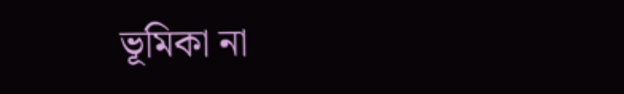ভূমিকা না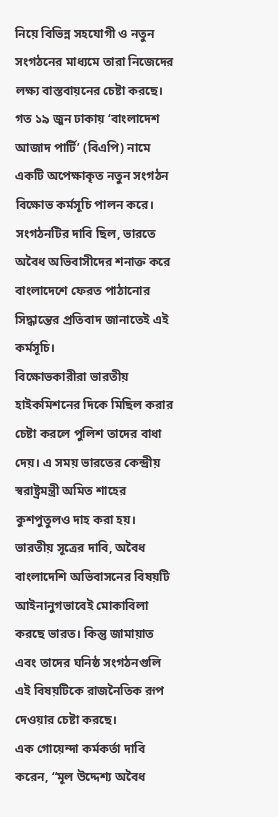নিয়ে বিভিন্ন সহযোগী ও নতুন সংগঠনের মাধ্যমে তারা নিজেদের লক্ষ্য বাস্তবায়নের চেষ্টা করছে।
গত ১৯ জুন ঢাকায় ‘বাংলাদেশ আজাদ পার্টি’ (বিএপি) নামে একটি অপেক্ষাকৃত নতুন সংগঠন বিক্ষোভ কর্মসূচি পালন করে। সংগঠনটির দাবি ছিল, ভারতে অবৈধ অভিবাসীদের শনাক্ত করে বাংলাদেশে ফেরত পাঠানোর সিদ্ধান্তের প্রতিবাদ জানাতেই এই কর্মসূচি।
বিক্ষোভকারীরা ভারতীয় হাইকমিশনের দিকে মিছিল করার চেষ্টা করলে পুলিশ তাদের বাধা দেয়। এ সময় ভারতের কেন্দ্রীয় স্বরাষ্ট্রমন্ত্রী অমিত শাহের কুশপুতুলও দাহ করা হয়।
ভারতীয় সূত্রের দাবি, অবৈধ বাংলাদেশি অভিবাসনের বিষয়টি আইনানুগভাবেই মোকাবিলা করছে ভারত। কিন্তু জামায়াত এবং তাদের ঘনিষ্ঠ সংগঠনগুলি এই বিষয়টিকে রাজনৈতিক রূপ দেওয়ার চেষ্টা করছে।
এক গোয়েন্দা কর্মকর্তা দাবি করেন, “মূল উদ্দেশ্য অবৈধ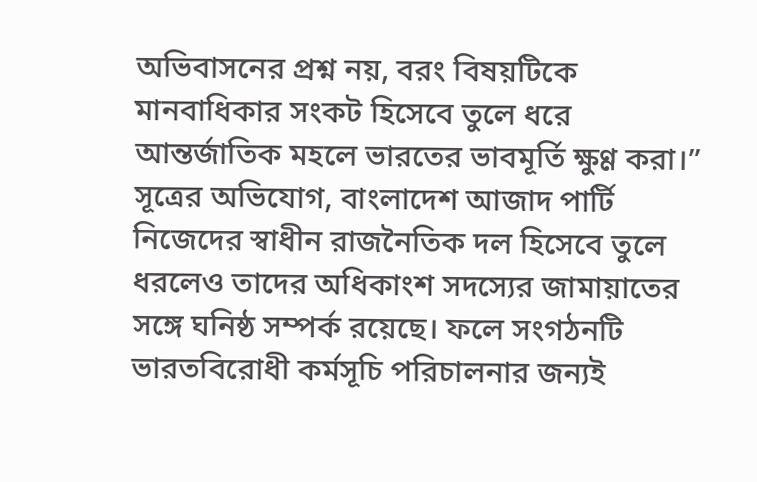অভিবাসনের প্রশ্ন নয়, বরং বিষয়টিকে মানবাধিকার সংকট হিসেবে তুলে ধরে আন্তর্জাতিক মহলে ভারতের ভাবমূর্তি ক্ষুণ্ণ করা।”
সূত্রের অভিযোগ, বাংলাদেশ আজাদ পার্টি নিজেদের স্বাধীন রাজনৈতিক দল হিসেবে তুলে ধরলেও তাদের অধিকাংশ সদস্যের জামায়াতের সঙ্গে ঘনিষ্ঠ সম্পর্ক রয়েছে। ফলে সংগঠনটি ভারতবিরোধী কর্মসূচি পরিচালনার জন্যই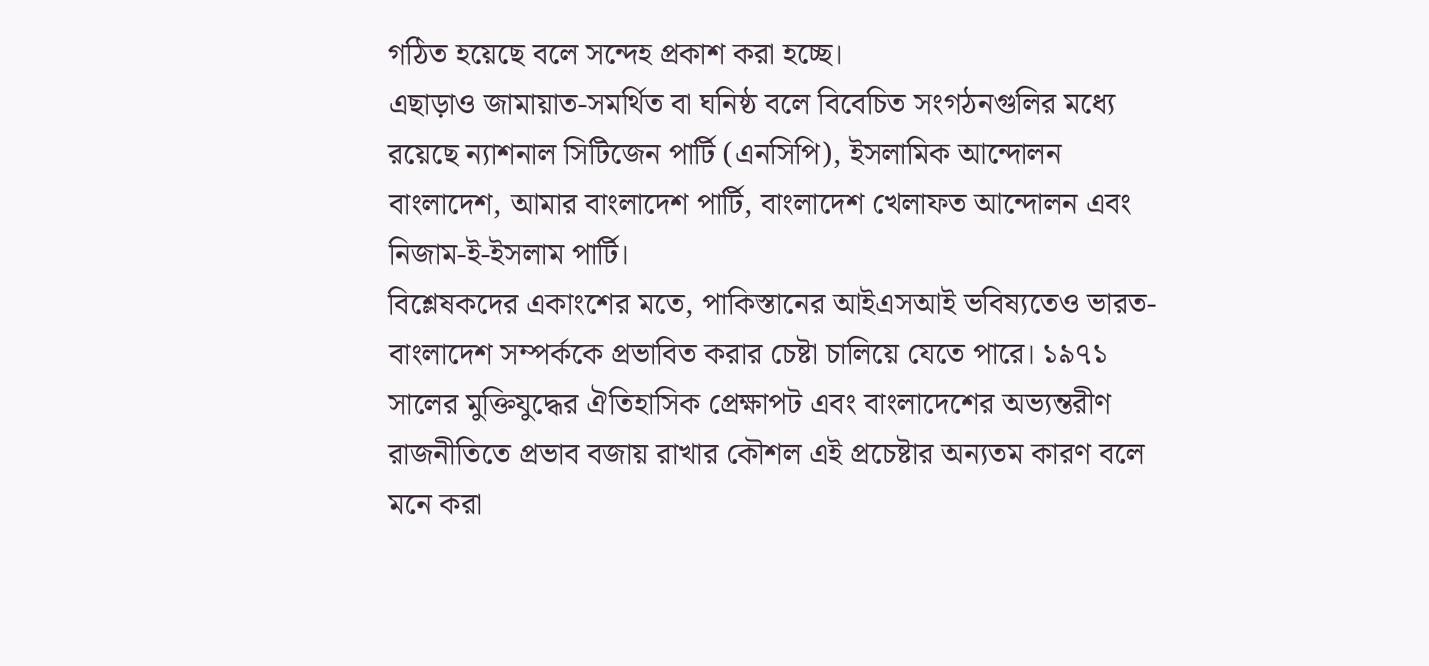গঠিত হয়েছে বলে সন্দেহ প্রকাশ করা হচ্ছে।
এছাড়াও জামায়াত-সমর্থিত বা ঘনিষ্ঠ বলে বিবেচিত সংগঠনগুলির মধ্যে রয়েছে ন্যাশনাল সিটিজেন পার্টি (এনসিপি), ইসলামিক আন্দোলন বাংলাদেশ, আমার বাংলাদেশ পার্টি, বাংলাদেশ খেলাফত আন্দোলন এবং নিজাম-ই-ইসলাম পার্টি।
বিশ্লেষকদের একাংশের মতে, পাকিস্তানের আইএসআই ভবিষ্যতেও ভারত-বাংলাদেশ সম্পর্ককে প্রভাবিত করার চেষ্টা চালিয়ে যেতে পারে। ১৯৭১ সালের মুক্তিযুদ্ধের ঐতিহাসিক প্রেক্ষাপট এবং বাংলাদেশের অভ্যন্তরীণ রাজনীতিতে প্রভাব বজায় রাখার কৌশল এই প্রচেষ্টার অন্যতম কারণ বলে মনে করা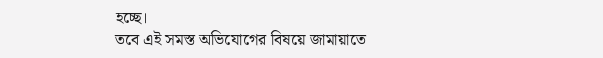হচ্ছে।
তবে এই সমস্ত অভিযোগের বিষয়ে জামায়াতে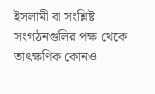ইসলামী বা সংশ্লিষ্ট সংগঠনগুলির পক্ষ থেকে তাৎক্ষণিক কোনও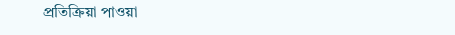প্রতিক্রিয়া পাওয়া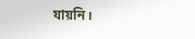যায়নি।